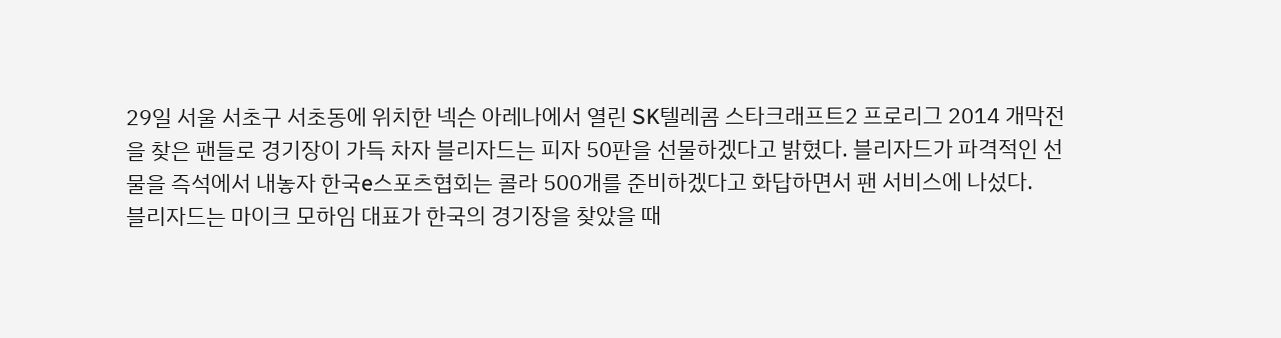29일 서울 서초구 서초동에 위치한 넥슨 아레나에서 열린 SK텔레콤 스타크래프트2 프로리그 2014 개막전을 찾은 팬들로 경기장이 가득 차자 블리자드는 피자 50판을 선물하겠다고 밝혔다. 블리자드가 파격적인 선물을 즉석에서 내놓자 한국e스포츠협회는 콜라 500개를 준비하겠다고 화답하면서 팬 서비스에 나섰다.
블리자드는 마이크 모하임 대표가 한국의 경기장을 찾았을 때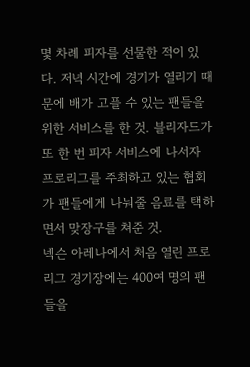몇 차례 피자를 선물한 적이 있다. 저녁 시간에 경기가 열리기 때문에 배가 고플 수 있는 팬들을 위한 서비스를 한 것. 블리자드가 또 한 번 피자 서비스에 나서자 프로리그를 주최하고 있는 협회가 팬들에게 나눠줄 음료를 택하면서 맞장구를 쳐준 것.
넥슨 아레나에서 처음 열린 프로리그 경기장에는 400여 명의 팬들을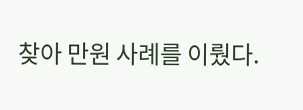찾아 만원 사례를 이뤘다.